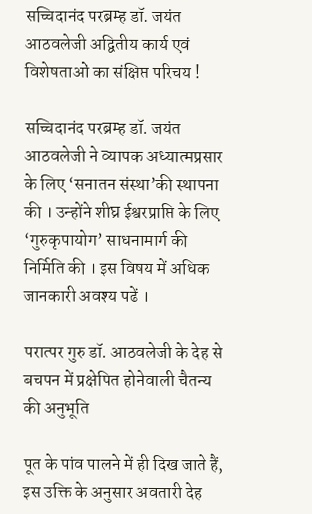सच्चिदानंद परब्रम्ह डॉ. जयंत आठवलेजी अद्वितीय कार्य एवं विशेषताओं का संक्षिप्त परिचय !

सच्चिदानंद परब्रम्ह डॉ. जयंत आठवलेजी ने व्यापक अध्यात्मप्रसार के लिए ‘सनातन संस्था’की स्थापना की । उन्होंने शीघ्र ईश्वरप्राप्ति के लिए ‘गुरुकृपायोग’ साधनामार्ग की निर्मिति की । इस विषय में अधिक जानकारी अवश्य पढें ।

परात्पर गुरु डॉ. आठवलेजी के देह से बचपन में प्रक्षेपित होनेवाली चैतन्य की अनुभूति

पूत के पांव पालने में ही दिख जाते हैं, इस उक्ति के अनुसार अवतारी देह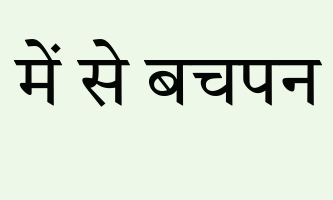में से बचपन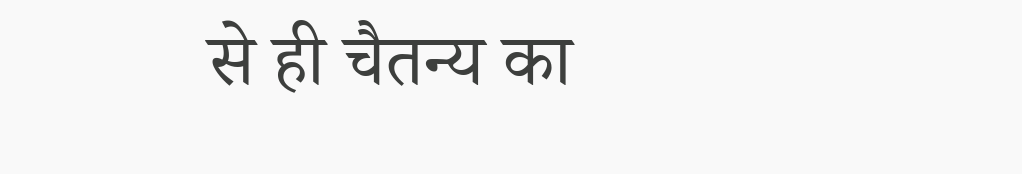से ही चैतन्य का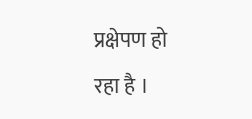प्रक्षेपण हो रहा है ।